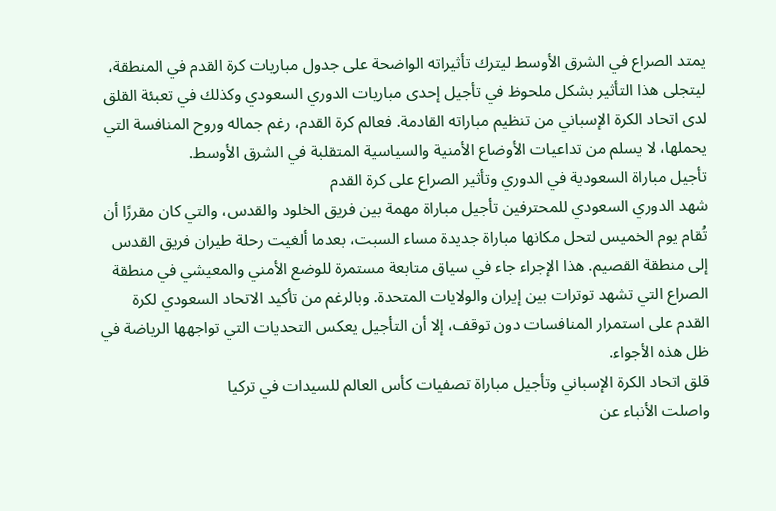يمتد الصراع في الشرق الأوسط ليترك تأثيراته الواضحة على جدول مباريات كرة القدم في المنطقة، ليتجلى هذا التأثير بشكل ملحوظ في تأجيل إحدى مباريات الدوري السعودي وكذلك في تعبئة القلق لدى اتحاد الكرة الإسباني من تنظيم مباراته القادمة. فعالم كرة القدم، رغم جماله وروح المنافسة التي يحملها، لا يسلم من تداعيات الأوضاع الأمنية والسياسية المتقلبة في الشرق الأوسط.
تأجيل مباراة السعودية في الدوري وتأثير الصراع على كرة القدم
شهد الدوري السعودي للمحترفين تأجيل مباراة مهمة بين فريق الخلود والقدس، والتي كان مقررًا أن تُقام يوم الخميس لتحل مكانها مباراة جديدة مساء السبت، بعدما ألغيت رحلة طيران فريق القدس إلى منطقة القصيم. هذا الإجراء جاء في سياق متابعة مستمرة للوضع الأمني والمعيشي في منطقة الصراع التي تشهد توترات بين إيران والولايات المتحدة. وبالرغم من تأكيد الاتحاد السعودي لكرة القدم على استمرار المنافسات دون توقف، إلا أن التأجيل يعكس التحديات التي تواجهها الرياضة في ظل هذه الأجواء.
قلق اتحاد الكرة الإسباني وتأجيل مباراة تصفيات كأس العالم للسيدات في تركيا
واصلت الأنباء عن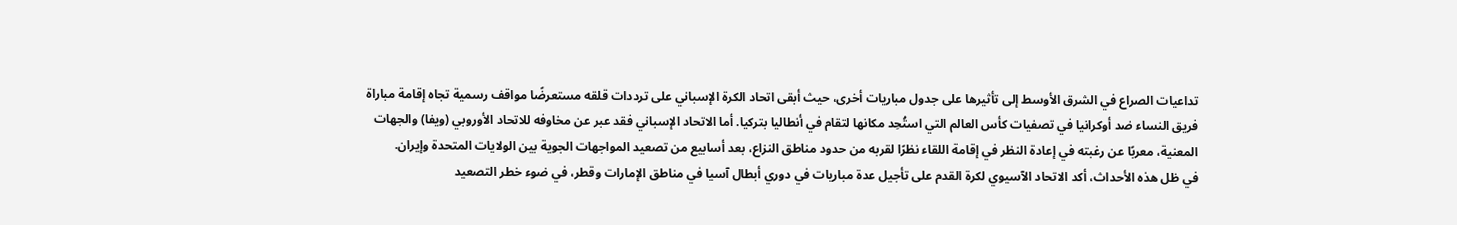تداعيات الصراع في الشرق الأوسط إلى تأثيرها على جدول مباريات أخرى، حيث أبقى اتحاد الكرة الإسباني على ترددات قلقه مستعرضًا مواقف رسمية تجاه إقامة مباراة فريق النساء ضد أوكرانيا في تصفيات كأس العالم التي استُحِد مكانها لتقام في أنطاليا بتركيا. أما الاتحاد الإسباني فقد عبر عن مخاوفه للاتحاد الأوروبي (ويفا) والجهات المعنية، معربًا عن رغبته في إعادة النظر في إقامة اللقاء نظرًا لقربه من حدود مناطق النزاع، بعد أسابيع من تصعيد المواجهات الجوية بين الولايات المتحدة وإيران.
في ظل هذه الأحداث، أكد الاتحاد الآسيوي لكرة القدم على تأجيل عدة مباريات في دوري أبطال آسيا في مناطق الإمارات وقطر، في ضوء خطر التصعيد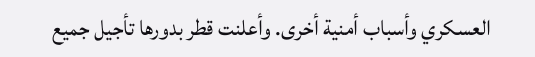العسكري وأسباب أمنية أخرى. وأعلنت قطر بدورها تأجيل جميع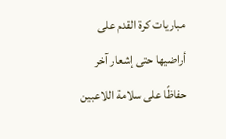مباريات كرة القدم على أراضيها حتى إشعار آخر حفاظًا على سلامة اللاعبين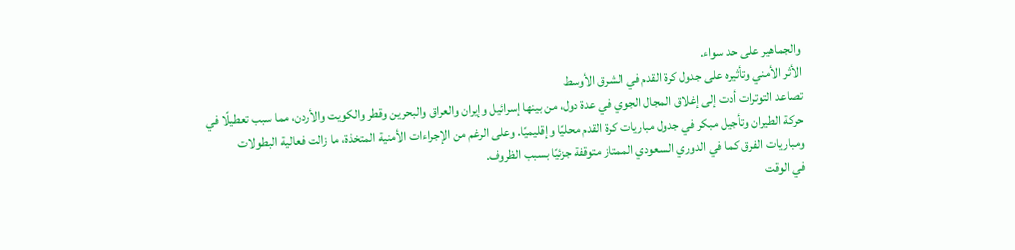والجماهير على حد سواء.
الأثر الأمني وتأثيره على جدول كرة القدم في الشرق الأوسط
تصاعد التوترات أدت إلى إغلاق المجال الجوي في عدة دول، من بينها إسرائيل وإيران والعراق والبحرين وقطر والكويت والأردن، مما سبب تعطيلًا في حركة الطيران وتأجيل مبكر في جدول مباريات كرة القدم محليًا وإقليميًا. وعلى الرغم من الإجراءات الأمنية المتخذة، ما زالت فعالية البطولات ومباريات الفرق كما في الدوري السعودي الممتاز متوقفة جزئيًا بسبب الظروف.
في الوقت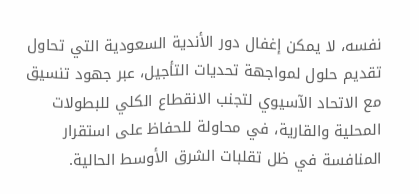نفسه، لا يمكن إغفال دور الأندية السعودية التي تحاول تقديم حلول لمواجهة تحديات التأجيل، عبر جهود تنسيق مع الاتحاد الآسيوي لتجنب الانقطاع الكلي للبطولات المحلية والقارية، في محاولة للحفاظ على استقرار المنافسة في ظل تقلبات الشرق الأوسط الحالية.